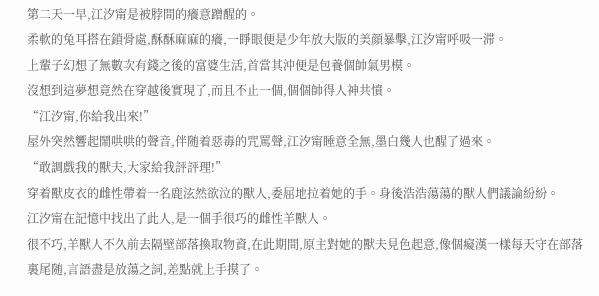第二天一早,江汐甯是被脖間的癢意蹭醒的。
柔軟的兔耳搭在鎖骨處,酥酥麻麻的癢,一睜眼便是少年放大版的美顔暴擊,江汐甯呼吸一滞。
上輩子幻想了無數次有錢之後的富婆生活,首當其沖便是包養個帥氣男模。
沒想到這夢想竟然在穿越後實現了,而且不止一個,個個帥得人神共憤。
“江汐甯,你給我出來!”
屋外突然響起鬧哄哄的聲音,伴随着惡毒的咒罵聲,江汐甯睡意全無,墨白幾人也醒了過來。
“敢調戲我的獸夫,大家給我評評理!”
穿着獸皮衣的雌性帶着一名鹿泫然欲泣的獸人,委屈地拉着她的手。身後浩浩蕩蕩的獸人們議論紛紛。
江汐甯在記憶中找出了此人,是一個手很巧的雌性羊獸人。
很不巧,羊獸人不久前去隔壁部落換取物資,在此期間,原主對她的獸夫見色起意,像個癡漢一樣每天守在部落裏尾随,言語盡是放蕩之詞,差點就上手摸了。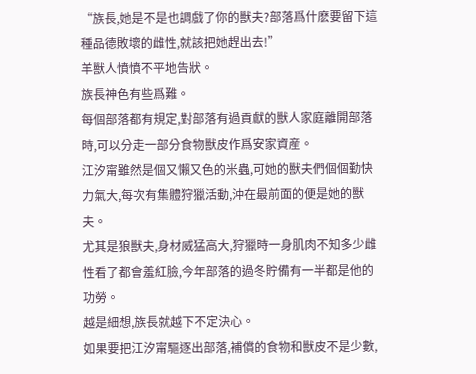“族長,她是不是也調戲了你的獸夫?部落爲什麽要留下這種品德敗壞的雌性,就該把她趕出去!”
羊獸人憤憤不平地告狀。
族長神色有些爲難。
每個部落都有規定,對部落有過貢獻的獸人家庭離開部落時,可以分走一部分食物獸皮作爲安家資産。
江汐甯雖然是個又懶又色的米蟲,可她的獸夫們個個勤快力氣大,每次有集體狩獵活動,沖在最前面的便是她的獸夫。
尤其是狼獸夫,身材威猛高大,狩獵時一身肌肉不知多少雌性看了都會羞紅臉,今年部落的過冬貯備有一半都是他的功勞。
越是細想,族長就越下不定決心。
如果要把江汐甯驅逐出部落,補償的食物和獸皮不是少數,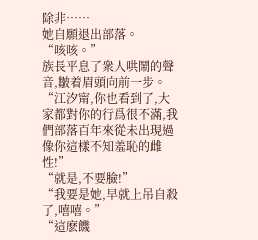除非……
她自願退出部落。
“咳咳。”
族長平息了衆人哄鬧的聲音,皺着眉頭向前一步。
“江汐甯,你也看到了,大家都對你的行爲很不滿,我們部落百年來從未出現過像你這樣不知羞恥的雌性!”
“就是,不要臉!”
“我要是她,早就上吊自殺了,嘻嘻。”
“這麽饑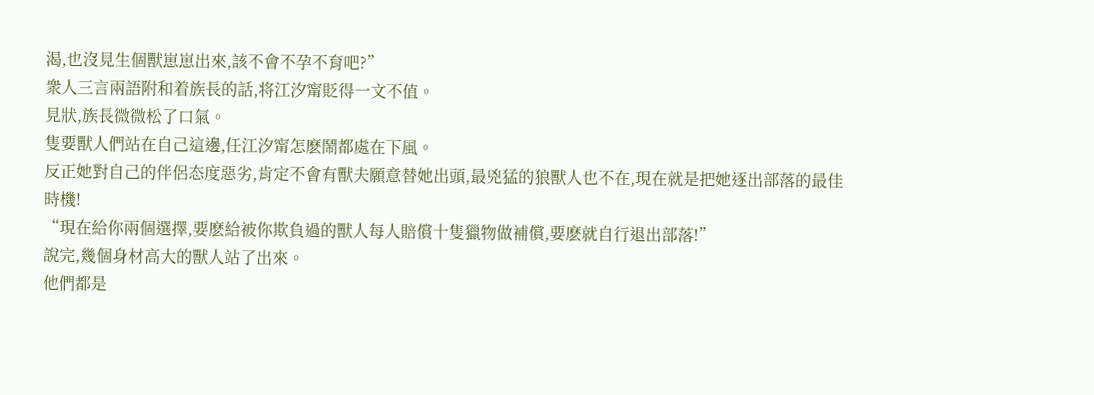渴,也沒見生個獸崽崽出來,該不會不孕不育吧?”
衆人三言兩語附和着族長的話,将江汐甯貶得一文不值。
見狀,族長微微松了口氣。
隻要獸人們站在自己這邊,任江汐甯怎麽鬧都處在下風。
反正她對自己的伴侶态度惡劣,肯定不會有獸夫願意替她出頭,最兇猛的狼獸人也不在,現在就是把她逐出部落的最佳時機!
“現在給你兩個選擇,要麽給被你欺負過的獸人每人賠償十隻獵物做補償,要麽就自行退出部落!”
說完,幾個身材高大的獸人站了出來。
他們都是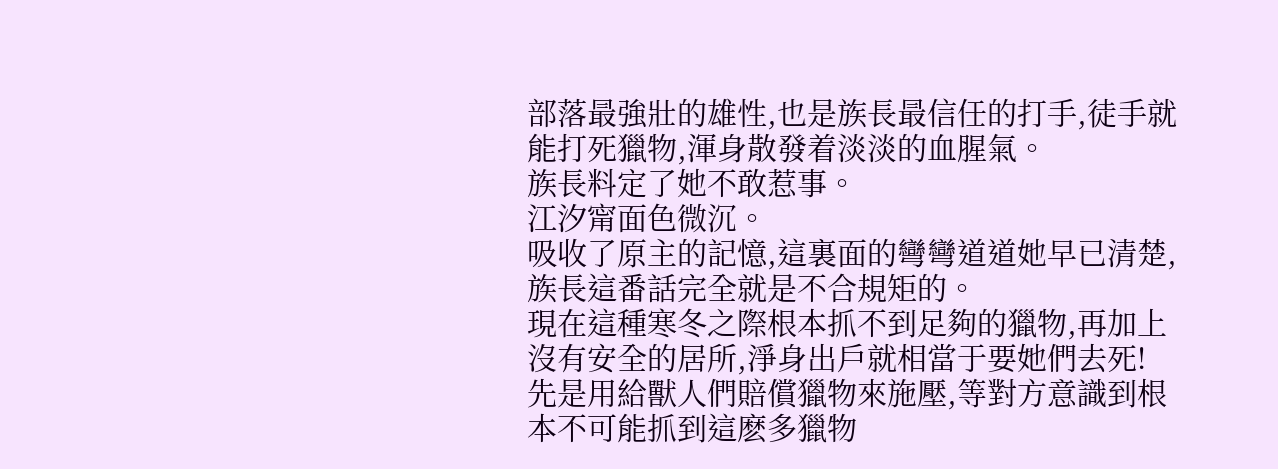部落最強壯的雄性,也是族長最信任的打手,徒手就能打死獵物,渾身散發着淡淡的血腥氣。
族長料定了她不敢惹事。
江汐甯面色微沉。
吸收了原主的記憶,這裏面的彎彎道道她早已清楚,族長這番話完全就是不合規矩的。
現在這種寒冬之際根本抓不到足夠的獵物,再加上沒有安全的居所,淨身出戶就相當于要她們去死!
先是用給獸人們賠償獵物來施壓,等對方意識到根本不可能抓到這麽多獵物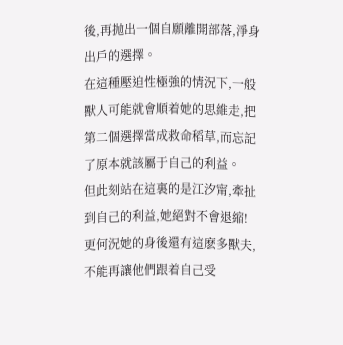後,再抛出一個自願離開部落,淨身出戶的選擇。
在這種壓迫性極強的情況下,一般獸人可能就會順着她的思維走,把第二個選擇當成救命稻草,而忘記了原本就該屬于自己的利益。
但此刻站在這裏的是江汐甯,牽扯到自己的利益,她絕對不會退縮!
更何況她的身後還有這麽多獸夫,不能再讓他們跟着自己受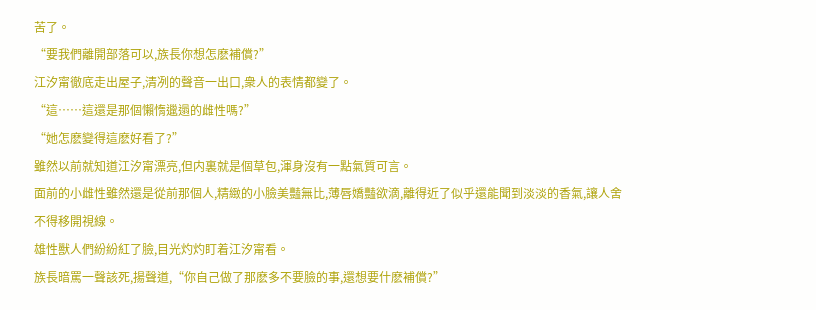苦了。
“要我們離開部落可以,族長你想怎麽補償?”
江汐甯徹底走出屋子,清冽的聲音一出口,衆人的表情都變了。
“這……這還是那個懶惰邋遢的雌性嗎?”
“她怎麽變得這麽好看了?”
雖然以前就知道江汐甯漂亮,但内裏就是個草包,渾身沒有一點氣質可言。
面前的小雌性雖然還是從前那個人,精緻的小臉美豔無比,薄唇嬌豔欲滴,離得近了似乎還能聞到淡淡的香氣,讓人舍不得移開視線。
雄性獸人們紛紛紅了臉,目光灼灼盯着江汐甯看。
族長暗罵一聲該死,揚聲道,“你自己做了那麽多不要臉的事,還想要什麽補償?”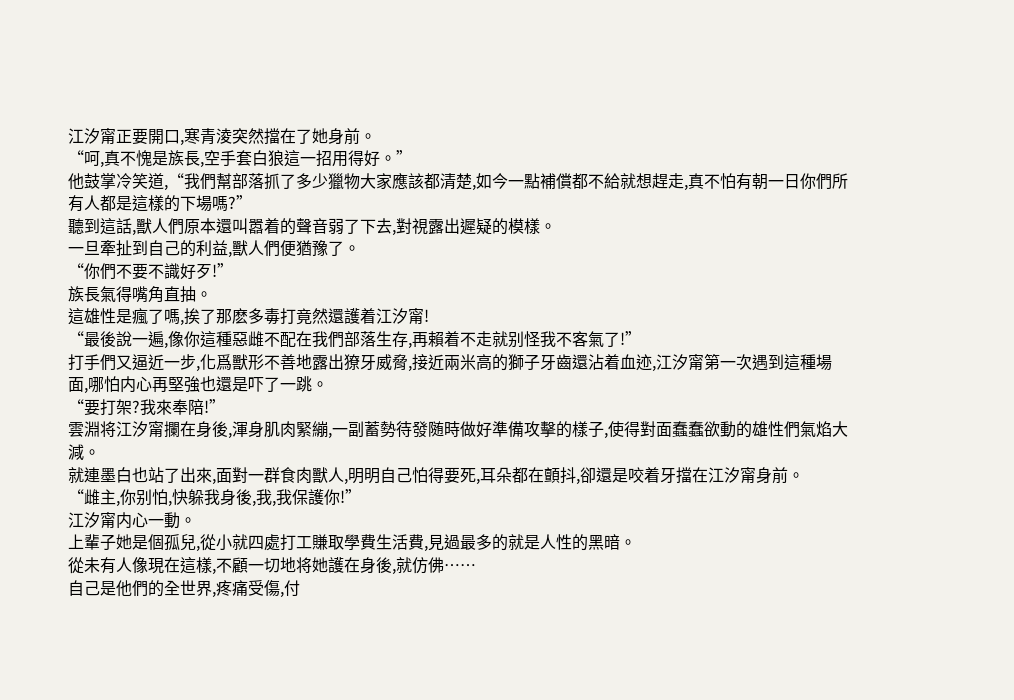江汐甯正要開口,寒青淩突然擋在了她身前。
“呵,真不愧是族長,空手套白狼這一招用得好。”
他鼓掌冷笑道,“我們幫部落抓了多少獵物大家應該都清楚,如今一點補償都不給就想趕走,真不怕有朝一日你們所有人都是這樣的下場嗎?”
聽到這話,獸人們原本還叫嚣着的聲音弱了下去,對視露出遲疑的模樣。
一旦牽扯到自己的利益,獸人們便猶豫了。
“你們不要不識好歹!”
族長氣得嘴角直抽。
這雄性是瘋了嗎,挨了那麽多毒打竟然還護着江汐甯!
“最後說一遍,像你這種惡雌不配在我們部落生存,再賴着不走就别怪我不客氣了!”
打手們又逼近一步,化爲獸形不善地露出獠牙威脅,接近兩米高的獅子牙齒還沾着血迹,江汐甯第一次遇到這種場面,哪怕内心再堅強也還是吓了一跳。
“要打架?我來奉陪!”
雲淵将江汐甯攔在身後,渾身肌肉緊繃,一副蓄勢待發随時做好準備攻擊的樣子,使得對面蠢蠢欲動的雄性們氣焰大減。
就連墨白也站了出來,面對一群食肉獸人,明明自己怕得要死,耳朵都在顫抖,卻還是咬着牙擋在江汐甯身前。
“雌主,你别怕,快躲我身後,我,我保護你!”
江汐甯内心一動。
上輩子她是個孤兒,從小就四處打工賺取學費生活費,見過最多的就是人性的黑暗。
從未有人像現在這樣,不顧一切地将她護在身後,就仿佛……
自己是他們的全世界,疼痛受傷,付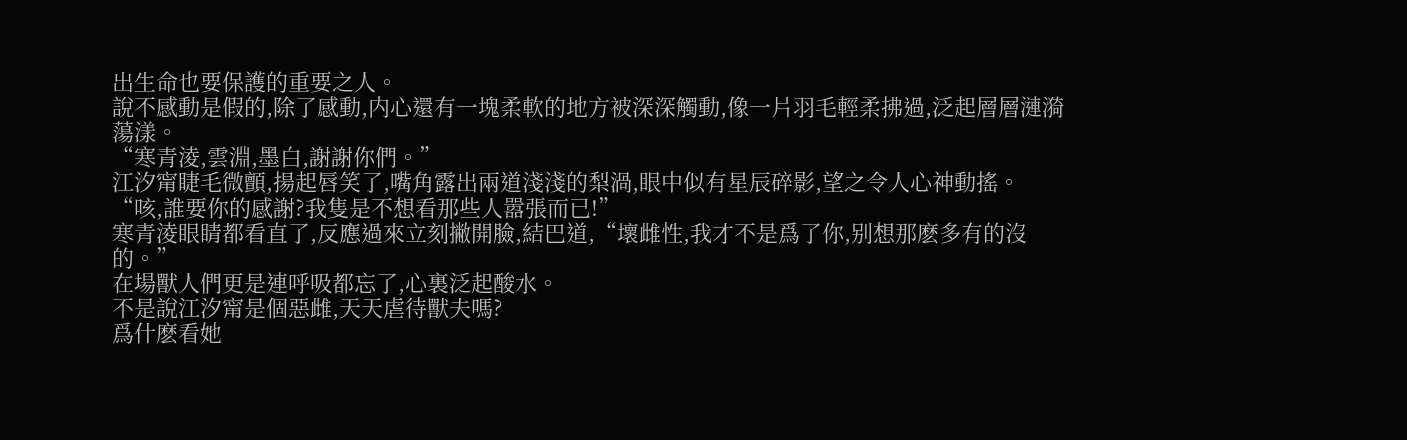出生命也要保護的重要之人。
說不感動是假的,除了感動,内心還有一塊柔軟的地方被深深觸動,像一片羽毛輕柔拂過,泛起層層漣漪蕩漾。
“寒青淩,雲淵,墨白,謝謝你們。”
江汐甯睫毛微顫,揚起唇笑了,嘴角露出兩道淺淺的梨渦,眼中似有星辰碎影,望之令人心神動搖。
“咳,誰要你的感謝?我隻是不想看那些人嚣張而已!”
寒青淩眼睛都看直了,反應過來立刻撇開臉,結巴道,“壞雌性,我才不是爲了你,别想那麽多有的沒的。”
在場獸人們更是連呼吸都忘了,心裏泛起酸水。
不是說江汐甯是個惡雌,天天虐待獸夫嗎?
爲什麽看她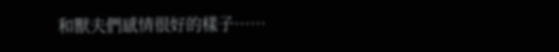和獸夫們感情很好的樣子……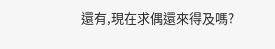還有,現在求偶還來得及嗎?